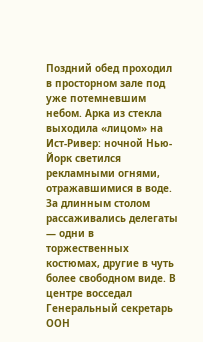Поздний обед проходил в просторном зале под уже потемневшим небом. Арка из стекла выходила «лицом» на Ист-Ривер: ночной Нью-Йорк светился рекламными огнями, отражавшимися в воде. За длинным столом рассаживались делегаты — одни в торжественных костюмах, другие в чуть более свободном виде. В центре восседал Генеральный секретарь ООН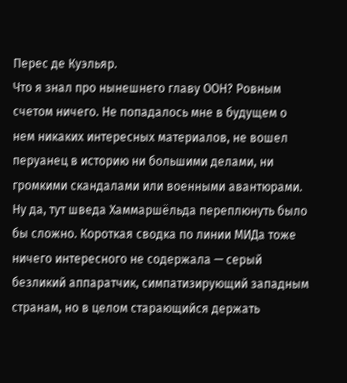Перес де Куэльяр.
Что я знал про нынешнего главу ООН? Ровным счетом ничего. Не попадалось мне в будущем о нем никаких интересных материалов, не вошел перуанец в историю ни большими делами, ни громкими скандалами или военными авантюрами. Ну да, тут шведа Хаммаршёльда переплюнуть было бы сложно. Короткая сводка по линии МИДа тоже ничего интересного не содержала — серый безликий аппаратчик, симпатизирующий западным странам, но в целом старающийся держать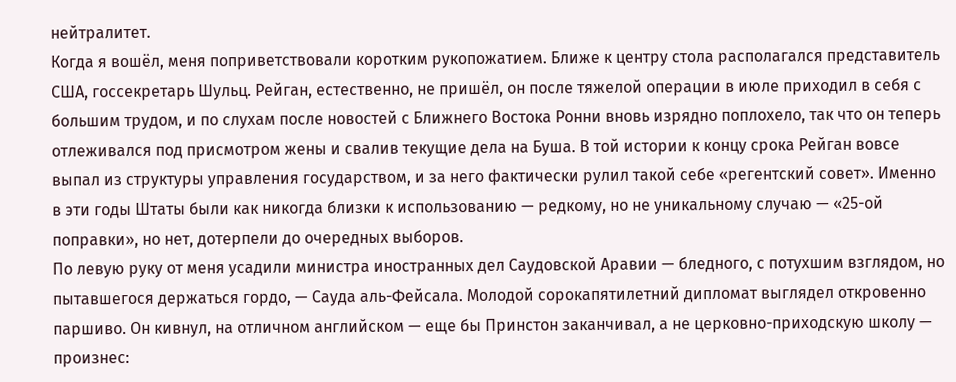нейтралитет.
Когда я вошёл, меня поприветствовали коротким рукопожатием. Ближе к центру стола располагался представитель США, госсекретарь Шульц. Рейган, естественно, не пришёл, он после тяжелой операции в июле приходил в себя с большим трудом, и по слухам после новостей с Ближнего Востока Ронни вновь изрядно поплохело, так что он теперь отлеживался под присмотром жены и свалив текущие дела на Буша. В той истории к концу срока Рейган вовсе выпал из структуры управления государством, и за него фактически рулил такой себе «регентский совет». Именно в эти годы Штаты были как никогда близки к использованию — редкому, но не уникальному случаю — «25-ой поправки», но нет, дотерпели до очередных выборов.
По левую руку от меня усадили министра иностранных дел Саудовской Аравии — бледного, с потухшим взглядом, но пытавшегося держаться гордо, — Сауда аль-Фейсала. Молодой сорокапятилетний дипломат выглядел откровенно паршиво. Он кивнул, на отличном английском — еще бы Принстон заканчивал, а не церковно-приходскую школу — произнес: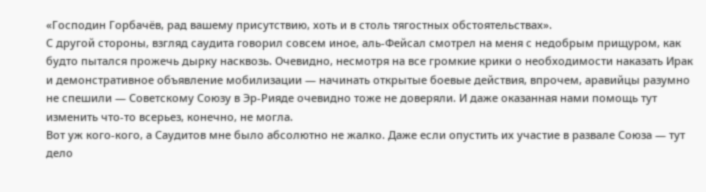«Господин Горбачёв, рад вашему присутствию, хоть и в столь тягостных обстоятельствах».
С другой стороны, взгляд саудита говорил совсем иное, аль-Фейсал смотрел на меня с недобрым прищуром, как будто пытался прожечь дырку насквозь. Очевидно, несмотря на все громкие крики о необходимости наказать Ирак и демонстративное объявление мобилизации — начинать открытые боевые действия, впрочем, аравийцы разумно не спешили — Советскому Союзу в Эр-Рияде очевидно тоже не доверяли. И даже оказанная нами помощь тут изменить что-то всерьез, конечно, не могла.
Вот уж кого-кого, а Саудитов мне было абсолютно не жалко. Даже если опустить их участие в развале Союза — тут дело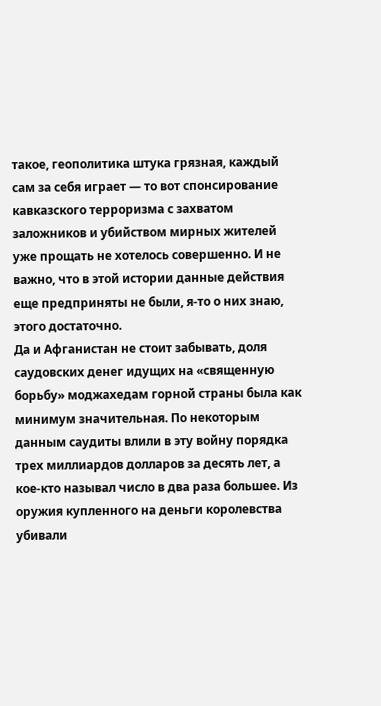такое, геополитика штука грязная, каждый сам за себя играет — то вот спонсирование кавказского терроризма с захватом заложников и убийством мирных жителей уже прощать не хотелось совершенно. И не важно, что в этой истории данные действия еще предприняты не были, я-то о них знаю, этого достаточно.
Да и Афганистан не стоит забывать, доля саудовских денег идущих на «священную борьбу» моджахедам горной страны была как минимум значительная. По некоторым данным саудиты влили в эту войну порядка трех миллиардов долларов за десять лет, а кое-кто называл число в два раза большее. Из оружия купленного на деньги королевства убивали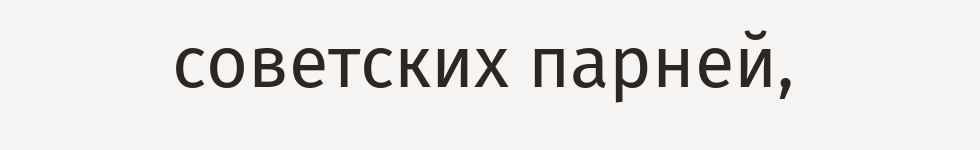советских парней,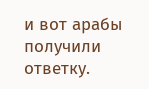и вот арабы получили ответку.